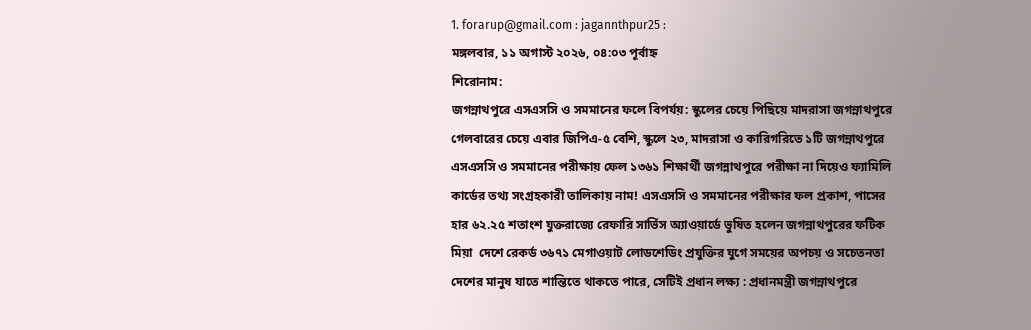1. forarup@gmail.com : jagannthpur25 :
মঙ্গলবার, ১১ অগাস্ট ২০২৬, ০৪:০৩ পূর্বাহ্ন
শিরোনাম:
জগন্নাথপুরে এসএসসি ও সমমানের ফলে বিপর্যয়: স্কুলের চেয়ে পিছিয়ে মাদরাসা জগন্নাথপুরে গেলবারের চেয়ে এবার জিপিএ-৫ বেশি, স্কুলে ২৩, মাদরাসা ও কারিগরিতে ১টি জগন্নাথপুরে এসএসসি ও সমমানের পরীক্ষায় ফেল ১৩৬১ শিক্ষার্থী জগন্নাথপুরে পরীক্ষা না দিয়েও ফ্যামিলি কার্ডের তথ্য সংগ্রহকারী তালিকায় নাম! এসএসসি ও সমমানের পরীক্ষার ফল প্রকাশ, পাসের হার ৬২.২৫ শতাংশ যুক্তরাজ্যে রেফারি সার্ভিস অ্যাওয়ার্ডে ভুষিত হলেন জগন্নাথপুরের ফটিক মিয়া  দেশে রেকর্ড ৩৬৭১ মেগাওয়াট লোডশেডিং প্রযুক্তির যুগে সময়ের অপচয় ও সচেতনতা দেশের মানুষ যাতে শান্তিতে থাকতে পারে, সেটিই প্রধান লক্ষ্য : প্রধানমন্ত্রী জগন্নাথপুরে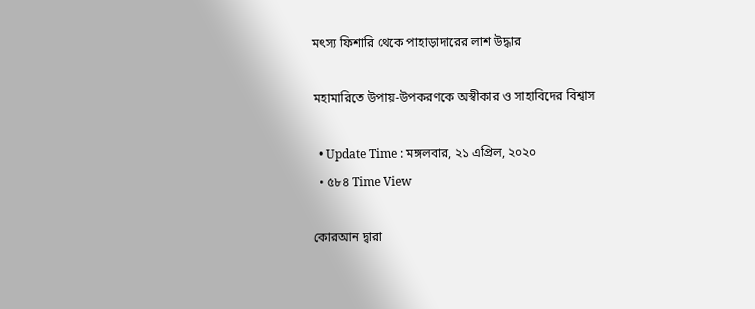মৎস্য ফিশারি থেকে পাহাড়াদারের লাশ উদ্ধার

মহামারিতে উপায়-উপকরণকে অস্বীকার ও সাহাবিদের বিশ্বাস

  • Update Time : মঙ্গলবার, ২১ এপ্রিল, ২০২০
  • ৫৮৪ Time View

কোরআন দ্বারা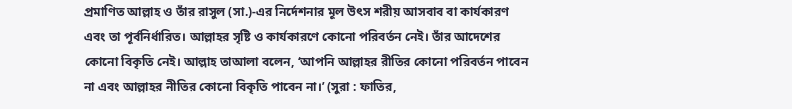প্রমাণিত আল্লাহ ও তাঁর রাসুল (সা.)-এর নির্দেশনার মূল উৎস শরীয় আসবাব বা কার্যকারণ এবং তা পূর্বনির্ধারিত। আল্লাহর সৃষ্টি ও কার্যকারণে কোনো পরিবর্তন নেই। তাঁর আদেশের কোনো বিকৃতি নেই। আল্লাহ তাআলা বলেন, ‘আপনি আল্লাহর রীতির কোনো পরিবর্তন পাবেন না এবং আল্লাহর নীতির কোনো বিকৃতি পাবেন না।’ (সুরা : ফাতির,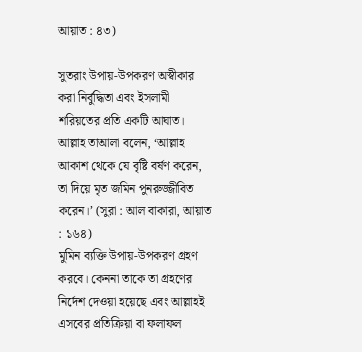আয়াত : ৪৩)

সুতরাং উপায়-উপকরণ অস্বীকার করা নির্বুদ্ধিতা এবং ইসলামী শরিয়তের প্রতি একটি আঘাত। আল্লাহ তাআলা বলেন, ‘আল্লাহ আকাশ থেকে যে বৃষ্টি বর্ষণ করেন, তা দিয়ে মৃত জমিন পুনরুজ্জীবিত করেন।’ (সুরা : আল বাকারা, আয়াত : ১৬৪)
মুমিন ব্যক্তি উপায়-উপকরণ গ্রহণ করবে। কেননা তাকে তা গ্রহণের নির্দেশ দেওয়া হয়েছে এবং আল্লাহই এসবের প্রতিক্রিয়া বা ফলাফল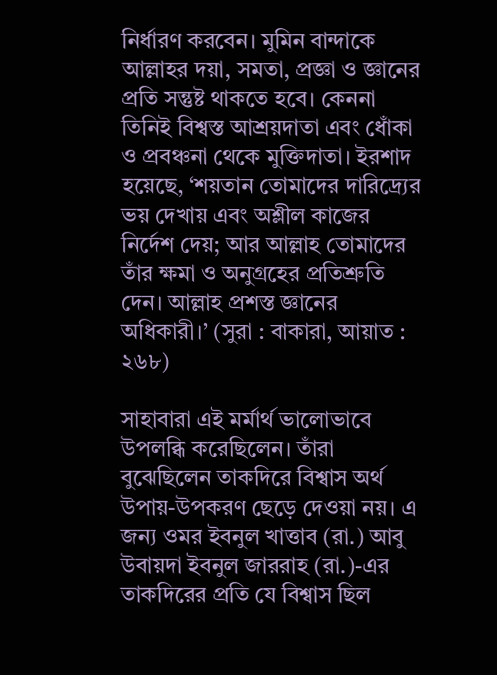নির্ধারণ করবেন। মুমিন বান্দাকে আল্লাহর দয়া, সমতা, প্রজ্ঞা ও জ্ঞানের প্রতি সন্তুষ্ট থাকতে হবে। কেননা তিনিই বিশ্বস্ত আশ্রয়দাতা এবং ধোঁকা ও প্রবঞ্চনা থেকে মুক্তিদাতা। ইরশাদ হয়েছে, ‘শয়তান তোমাদের দারিদ্র্যের ভয় দেখায় এবং অশ্লীল কাজের নির্দেশ দেয়; আর আল্লাহ তোমাদের তাঁর ক্ষমা ও অনুগ্রহের প্রতিশ্রুতি দেন। আল্লাহ প্রশস্ত জ্ঞানের অধিকারী।’ (সুরা : বাকারা, আয়াত : ২৬৮)

সাহাবারা এই মর্মার্থ ভালোভাবে উপলব্ধি করেছিলেন। তাঁরা বুঝেছিলেন তাকদিরে বিশ্বাস অর্থ উপায়-উপকরণ ছেড়ে দেওয়া নয়। এ জন্য ওমর ইবনুল খাত্তাব (রা.) আবু উবায়দা ইবনুল জাররাহ (রা.)-এর তাকদিরের প্রতি যে বিশ্বাস ছিল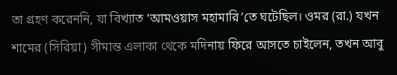তা গ্রহণ করেননি, যা বিখ্যাত ‘আমওয়াস মহামারি’তে ঘটেছিল। ওমর (রা.) যখন শামের (সিরিয়া) সীমান্ত এলাকা থেকে মদিনায় ফিরে আসতে চাইলেন, তখন আবু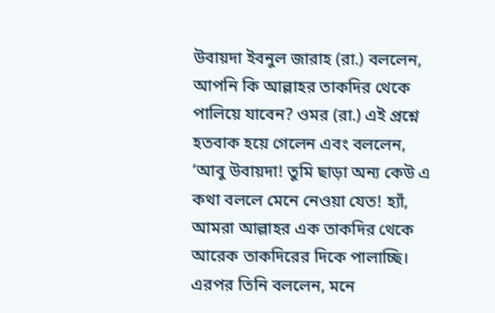উবায়দা ইবনুল জারাহ (রা.) বললেন, আপনি কি আল্লাহর তাকদির থেকে পালিয়ে যাবেন? ওমর (রা.) এই প্রশ্নে হতবাক হয়ে গেলেন এবং বললেন, ‘আবু উবায়দা! তুমি ছাড়া অন্য কেউ এ কথা বললে মেনে নেওয়া যেত! হ্যাঁ, আমরা আল্লাহর এক তাকদির থেকে আরেক তাকদিরের দিকে পালাচ্ছি। এরপর তিনি বললেন, মনে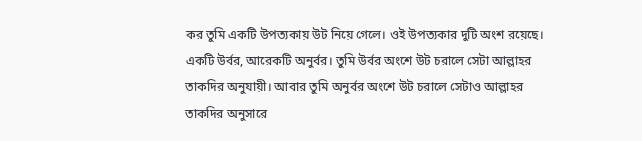কর তুমি একটি উপত্যকায় উট নিয়ে গেলে। ওই উপত্যকার দুটি অংশ রয়েছে। একটি উর্বর, আরেকটি অনুর্বর। তুমি উর্বর অংশে উট চরালে সেটা আল্লাহর তাকদির অনুযায়ী। আবার তুমি অনুর্বর অংশে উট চরালে সেটাও আল্লাহর তাকদির অনুসারে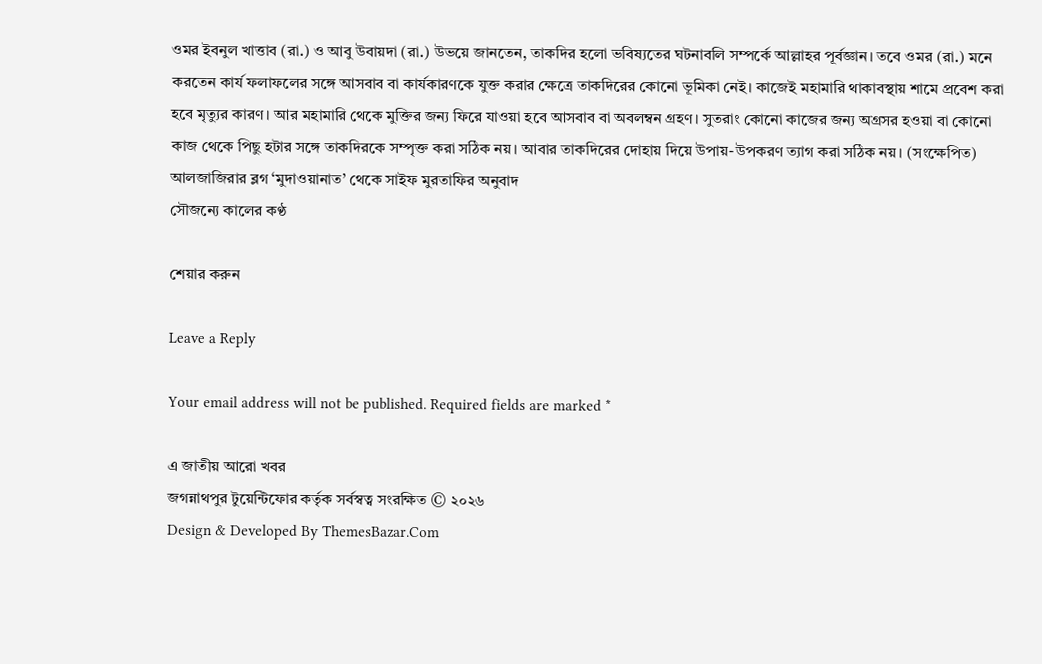ওমর ইবনুল খাত্তাব (রা.) ও আবু উবায়দা (রা.) উভয়ে জানতেন, তাকদির হলো ভবিষ্যতের ঘটনাবলি সম্পর্কে আল্লাহর পূর্বজ্ঞান। তবে ওমর (রা.) মনে করতেন কার্য ফলাফলের সঙ্গে আসবাব বা কার্যকারণকে যুক্ত করার ক্ষেত্রে তাকদিরের কোনো ভূমিকা নেই। কাজেই মহামারি থাকাবস্থায় শামে প্রবেশ করা হবে মৃত্যুর কারণ। আর মহামারি থেকে মুক্তির জন্য ফিরে যাওয়া হবে আসবাব বা অবলম্বন গ্রহণ। সুতরাং কোনো কাজের জন্য অগ্রসর হওয়া বা কোনো কাজ থেকে পিছু হটার সঙ্গে তাকদিরকে সম্পৃক্ত করা সঠিক নয়। আবার তাকদিরের দোহায় দিয়ে উপায়-উপকরণ ত্যাগ করা সঠিক নয়। (সংক্ষেপিত)
আলজাজিরার ব্লগ ‘মুদাওয়ানাত’ থেকে সাইফ মুরতাফির অনুবাদ
সৌজন্যে কালের কণ্ঠ

শেয়ার করুন

Leave a Reply

Your email address will not be published. Required fields are marked *

এ জাতীয় আরো খবর
জগন্নাথপুর টুয়েন্টিফোর কর্তৃক সর্বস্বত্ব সংরক্ষিত © ২০২৬
Design & Developed By ThemesBazar.Com